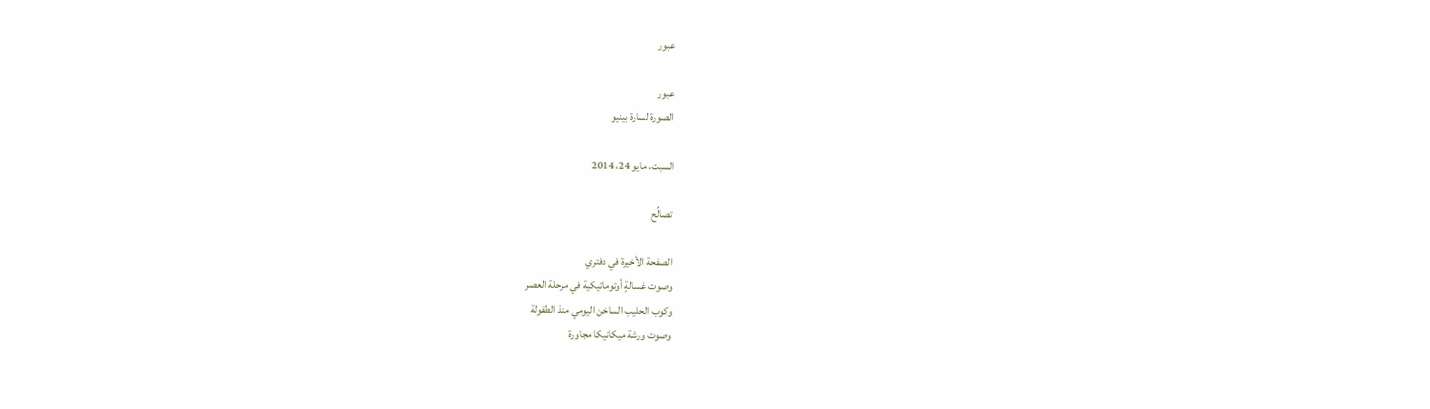عبور

عبور
الصورة لسارة بينيو

السبت، مايو 24، 2014

تصالُح

الصفحة الأخيرة في دفتري
وصوت غسالةٍ أوتوماتيكية في مرحلة العصر
وكوب الحليب الساخن اليومي منذ الطفولة
وصوت ورشة ميكانيكا مجاورة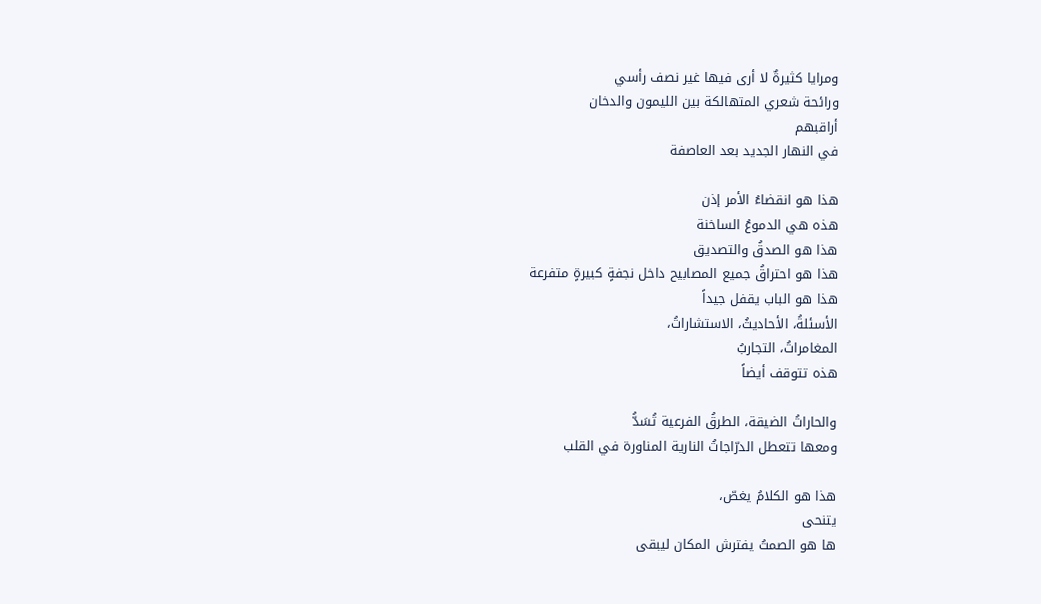ومرايا كثيرةٌ لا أرى فيها غير نصف رأسي
ورائحة شعري المتهالكة بين الليمون والدخان
أراقبهم
في النهار الجديد بعد العاصفة

هذا هو انقضاءُ الأمر إذن
هذه هي الدموعُ الساخنة
هذا هو الصدقُ والتصديق
هذا هو احتراقُ جميع المصابيح داخل نجفةٍ كبيرةٍ متفرعة
هذا هو الباب يقفل جيداً
الأسئلةُ، الأحاديثُ، الاستشاراتُ،
المغامراتُ، التجاربُ
هذه تتوقف أيضاً

والحاراتُ الضيقة، الطرقُ الفرعية تُسَدُّ
ومعها تتعطل الدرّاجاتُ النارية المناورة في القلب

هذا هو الكلامُ يغصّ،
يتنحى
ها هو الصمتُ يفترش المكان ليبقى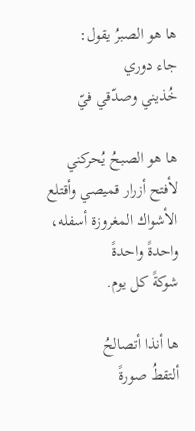ها هو الصبرُ يقول:
جاء دوري
خُذيني وصدّقي فيّ

ها هو الصبحُ يُحركني
لأفتح أزرار قميصي وأقتلع الأشواك المغروزة أسفله،
واحدةً واحدةً
شوكةً كل يوم.

ها أنذا أتصالحُ
ألتقطُ صورةً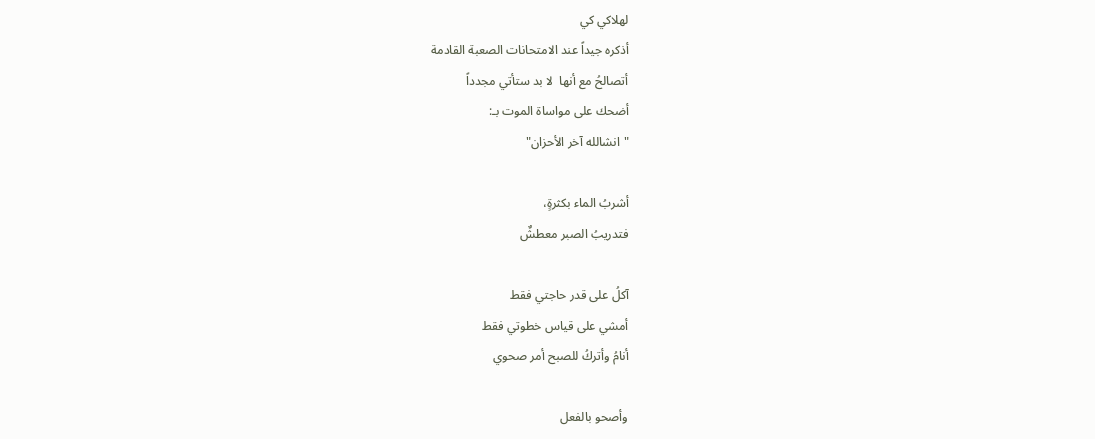لهلاكي كي
أذكره جيداً عند الامتحانات الصعبة القادمة
أتصالحُ مع أنها  لا بد ستأتي مجدداً
أضحك على مواساة الموت بـ:
"انشالله آخر الأحزان"

أشربُ الماء بكثرةٍ،
فتدريبُ الصبر معطشٌ

آكلُ على قدر حاجتي فقط
أمشي على قياس خطوتي فقط
أنامُ وأتركُ للصبح أمر صحوي

وأصحو بالفعل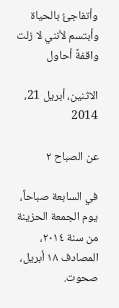وأتفاجئُ بالحياة
وأبتسم لأنني لا زلت واقفةً أحاول

الاثنين، أبريل 21، 2014

عن الصباح ٢

في السابعة صباحاً، يوم الجمعة الحزينة من سنة ٢٠١٤، المصادف ١٨ أبريل، صحوت.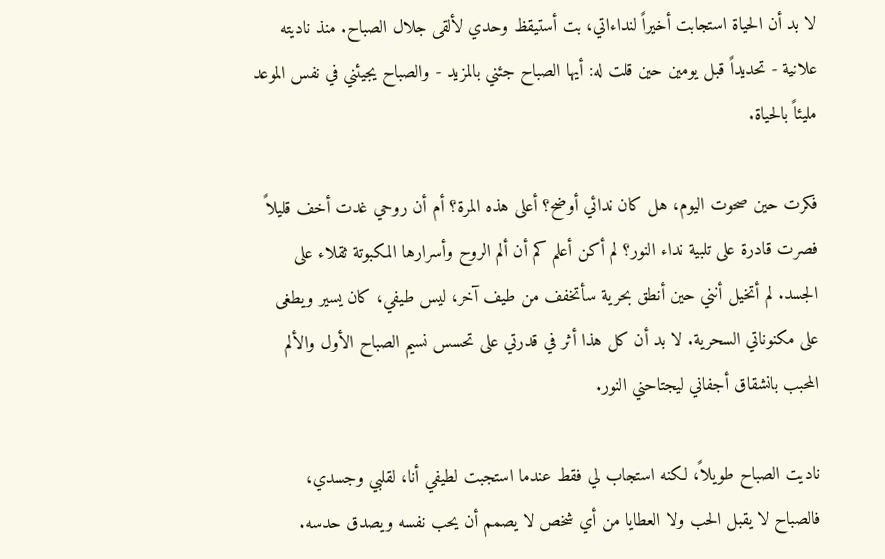لا بد أن الحياة استجابت أخيراً لنداءاتي، بت أستيقظ وحدي لألقى جلال الصباح. منذ ناديته علانية - تحديداً قبل يومين حين قلت له: أيها الصباح جئني بالمزيد - والصباح يجيئني في نفس الموعد مليئاً بالحياة.

فكرت حين صحوت اليوم، هل كان ندائي أوضح؟ أعلى هذه المرة؟ أم أن روحي غدت أخف قليلاً فصرت قادرة على تلبية نداء النور؟ لم أكن أعلم كم أن ألم الروح وأسرارها المكبوتة ثقلاء على الجسد. لم أتخيل أنني حين أنطق بحرية سأتخفف من طيف آخر، ليس طيفي، كان يسير ويطغى على مكنوناتي السحرية. لا بد أن كل هذا أثر في قدرتي على تحسس نسيم الصباح الأول والألم المحبب بانشقاق أجفاني ليجتاحني النور.

ناديت الصباح طويلاً، لكنه استجاب لي فقط عندما استجبت لطيفي أنا، لقلبي وجسدي، فالصباح لا يقبل الحب ولا العطايا من أي شخص لا يصمم أن يحب نفسه ويصدق حدسه.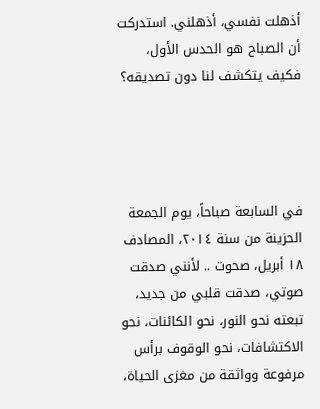أذهلت نفسي، أذهلني. استدركت أن الصباح هو الحدس الأول، فكيف يتكشف لنا دون تصديقه؟




في السابعة صباحاً، يوم الجمعة الحزينة من سنة ٢٠١٤، المصادف ١٨ أبريل، صحوت .. لأنني صدقت صوتي، صدقت قلبي من جديد، تبعته نحو النور، نحو الكائنات، نحو الاكتشافات، نحو الوقوف برأس مرفوعة وواثقة من مغزى الحياة،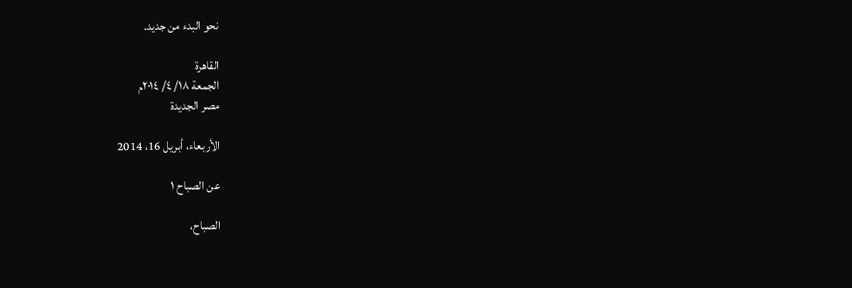نحو البدء من جديد.

القاهرة
الجمعة ١٨/ ٤/ ٢٠١٤م
مصر الجديدة

الأربعاء، أبريل 16، 2014

عن الصباح ١

الصباح،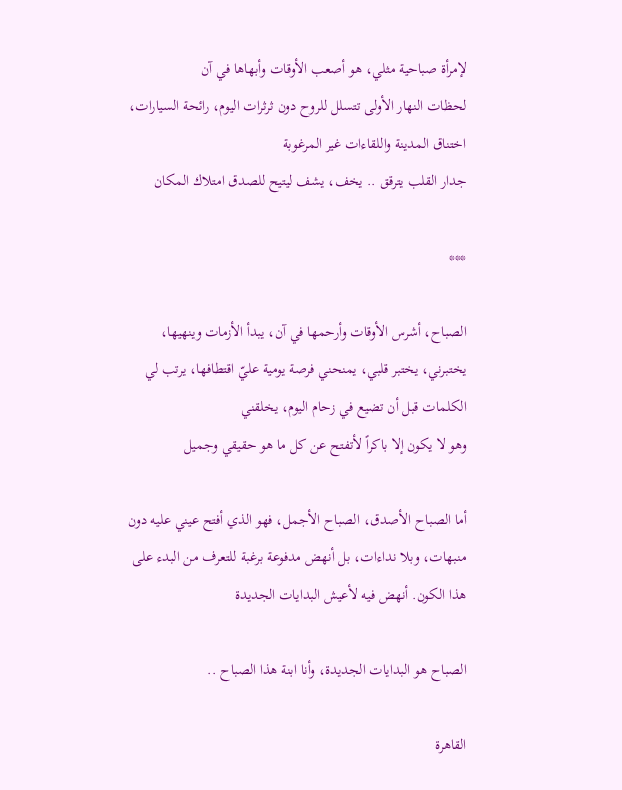لإمرأة صباحية مثلي، هو أصعب الأوقات وأبهاها في آن
لحظات النهار الأولى تتسلل للروح دون ثرثرات اليوم، رائحة السيارات، اختناق المدينة واللقاءات غير المرغوبة
جدار القلب يترقق .. يخف، يشف ليتيح للصدق امتلاك المكان

***

الصباح، أشرس الأوقات وأرحمها في آن، يبدأ الأزمات وينهيها، يختبرني، يختبر قلبي، يمنحني فرصة يومية عليّ اقتطافها، يرتب لي الكلمات قبل أن تضيع في زحام اليوم، يخلقني
وهو لا يكون إلا باكراً لأتفتح عن كل ما هو حقيقي وجميل

أما الصباح الأصدق، الصباح الأجمل، فهو الذي أفتح عيني عليه دون منبهات، وبلا نداءات، بل أنهض مدفوعة برغبة للتعرف من البدء على هذا الكون. أنهض فيه لأعيش البدايات الجديدة

الصباح هو البدايات الجديدة، وأنا ابنة هذا الصباح ..

القاهرة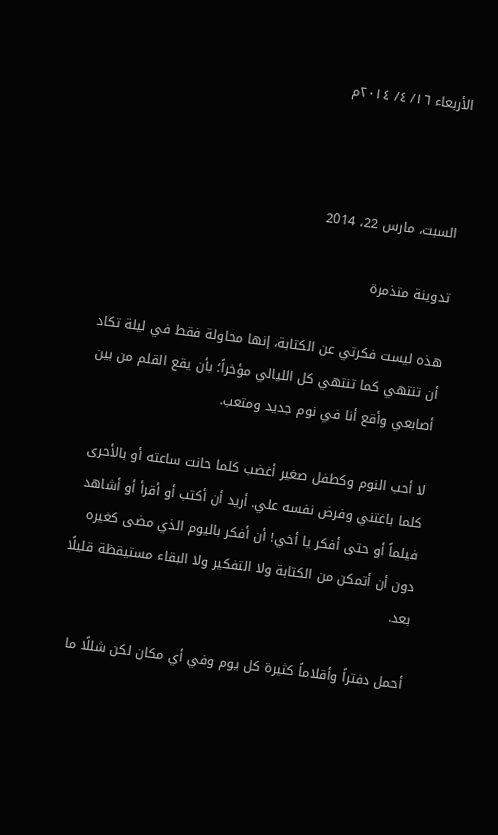الأربعاء ١٦/ ٤/ ٢٠١٤م



السبت، مارس 22، 2014

تدوينة متذمرة

هذه ليست فكرتي عن الكتابة، إنها محاولة فقط في ليلة تكاد أن تنتهي كما تنتهي كل الليالي مؤخراً؛ بأن يقع القلم من بين أصابعي وأقع أنا في نوم جديد ومتعب.

لا أحب النوم وكطفل صغير أغضب كلما حانت ساعته أو بالأحرى كلما باغتني وفرض نفسه علي. أريد أن أكتب أو أقرأ أو أشاهد فيلماً أو حتى أفكر يا أخي! أن أفكر باليوم الذي مضى كغيره دون أن أتمكن من الكتابة ولا التفكير ولا البقاء مستيقظة قليلًا بعد.

أحمل دفتراً وأقلاماً كثيرة كل يوم وفي أي مكان لكن شللًا ما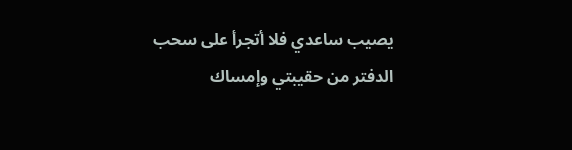يصيب ساعدي فلا أتجرأ على سحب الدفتر من حقيبتي وإمساك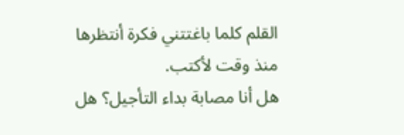القلم كلما باغتتني فكرة أنتظرها منذ وقت لأكتب.
هل أنا مصابة بداء التأجيل؟ هل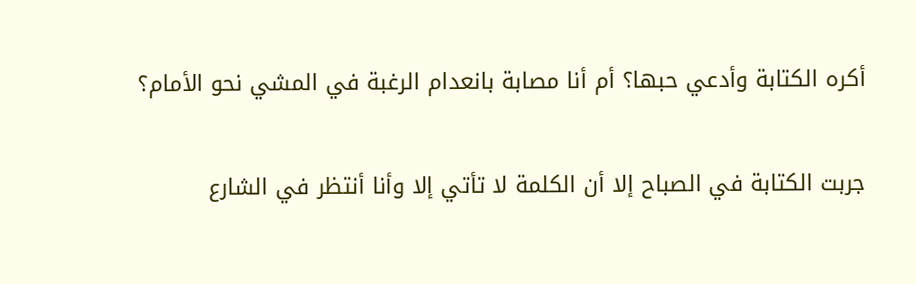أكره الكتابة وأدعي حبها؟ أم أنا مصابة بانعدام الرغبة في المشي نحو الأمام؟

جربت الكتابة في الصباح إلا أن الكلمة لا تأتي إلا وأنا أنتظر في الشارع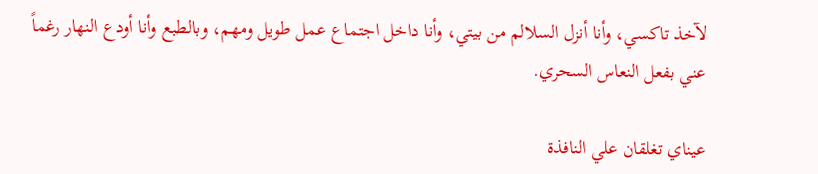لآخذ تاكسي، وأنا أنزل السلالم من بيتي، وأنا داخل اجتماع عمل طويل ومهم، وبالطبع وأنا أودع النهار رغماً عني بفعل النعاس السحري.

عيناي تغلقان علي النافذة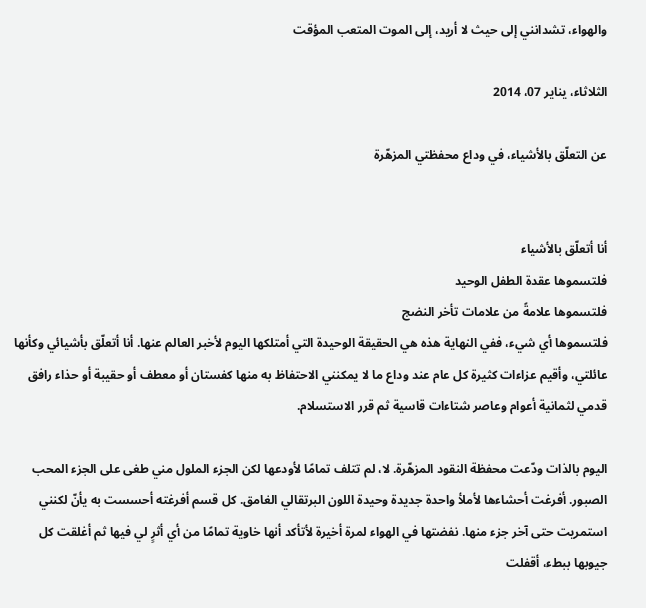والهواء، تشدانني إلى حيث لا أريد، إلى الموت المتعب المؤقت

الثلاثاء، يناير 07، 2014

عن التعلّق بالأشياء، في وداع محفظتي المزهّرة


أنا أتعلّق بالأشياء
فلتسموها عقدة الطفل الوحيد
فلتسموها علامةً من علامات تأخر النضج
فلتسموها أي شيء، ففي النهاية هذه هي الحقيقة الوحيدة التي أمتلكها اليوم لأخبر العالم عنها. أنا أتعلّق بأشيائي وكأنها عائلتي، وأقيم عزاءات كثيرة كل عام عند وداع ما لا يمكنني الاحتفاظ به منها كفستان أو معطف أو حقيبة أو حذاء رافق قدمي لثمانية أعوام وعاصر شتاءات قاسية ثم قرر الاستسلام.

اليوم بالذات ودّعت محفظة النقود المزهّرة. لا، لم تتلف تمامًا لأودعها لكن الجزء الملول مني طغى على الجزء المحب الصبور. أفرغت أحشاءها لأملأ واحدة جديدة وحيدة اللون البرتقالي الغامق. كل قسم أفرغته أحسست به يأنّ لكنني استمريت حتى آخر جزء منها. نفضتها في الهواء لمرة أخيرة لأتأكد أنها خاوية تمامًا من أي أثرٍ لي فيها ثم أغلقت كل جيوبها ببطء، أقفلت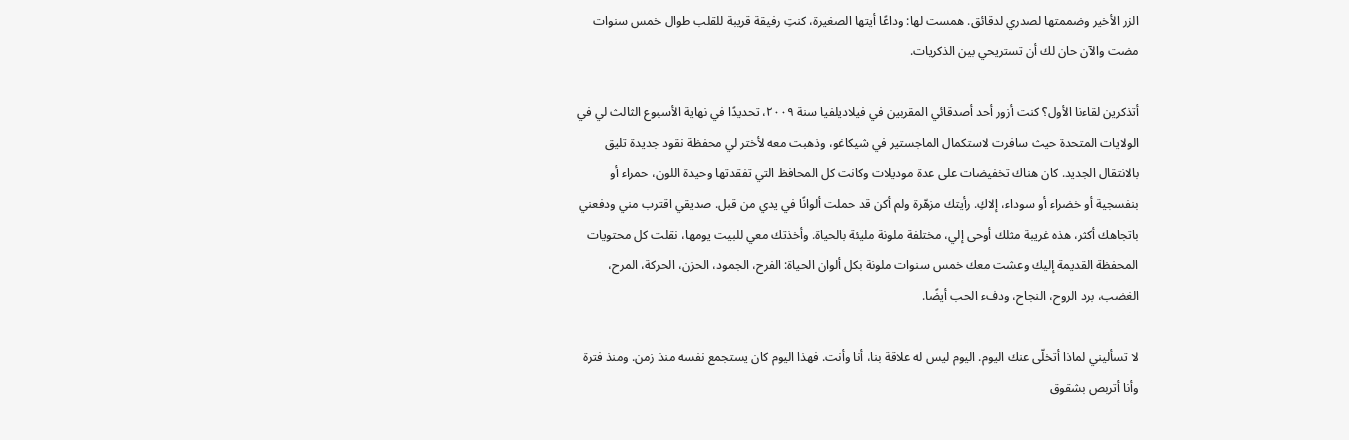الزر الأخير وضممتها لصدري لدقائق. همست لها: وداعًا أيتها الصغيرة، كنتِ رفيقة قريبة للقلب طوال خمس سنوات مضت والآن حان لك أن تستريحي بين الذكريات.

أتذكرين لقاءنا الأول؟ كنت أزور أحد أصدقائي المقربين في فيلاديلفيا سنة ٢٠٠٩، تحديدًا في نهاية الأسبوع الثالث لي في الولايات المتحدة حيث سافرت لاستكمال الماجستير في شيكاغو، وذهبت معه لأختر لي محفظة نقود جديدة تليق بالانتقال الجديد. كان هناك تخفيضات على عدة موديلات وكانت كل المحافظ التي تفقدتها وحيدة اللون، حمراء أو بنفسجية أو خضراء أو سوداء، إلاكِ. رأيتك مزهّرة ولم أكن قد حملت ألوانًا في يدي من قبل. صديقي اقترب مني ودفعني باتجاهك أكثر، هذه غريبة مثلك أوحى إلي، مختلفة ملونة مليئة بالحياة. وأخذتك معي للبيت يومها، نقلت كل محتويات المحفظة القديمة إليك وعشت معك خمس سنوات ملونة بكل ألوان الحياة: الفرح، الجمود، الحزن، الحركة، المرح، الغضب، برد الروح، النجاح، ودفء الحب أيضًا.

لا تسأليني لماذا أتخلّى عنك اليوم. اليوم ليس له علاقة بنا، أنا وأنت. فهذا اليوم كان يستجمع نفسه منذ زمن. ومنذ فترة وأنا أتربص بشقوق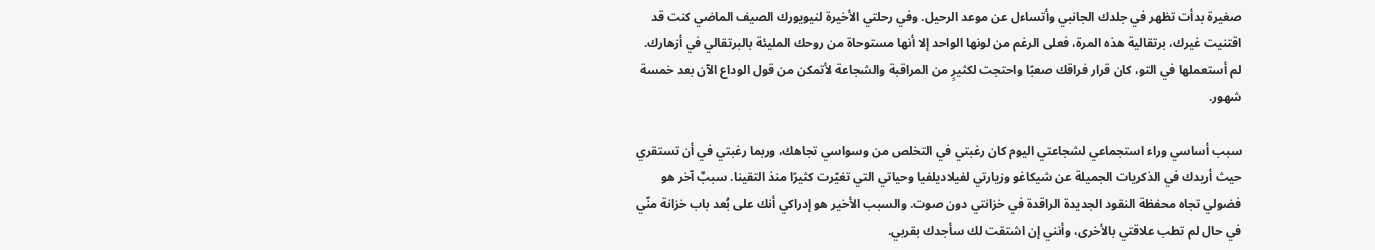صغيرة بدأت تظهر في جلدك الجانبي وأتساءل عن موعد الرحيل. وفي رحلتي الأخيرة لنيويورك الصيف الماضي كنت قد اقتنيت غيرك، برتقالية هذه المرة، فعلى الرغم من لونها الواحد إلا أنها مستوحاة من روحك المليئة بالبرتقالي في أزهارك. لم أستعملها في التو، كان قرار فراقك صعبًا واحتجت لكثيرٍ من المراقبة والشجاعة لأتمكن من قول الوداع الآن بعد خمسة شهور.

سبب أساسي وراء استجماعي لشجاعتي اليوم كان رغبتي في التخلص من وسواسي تجاهك، وربما رغبتي في أن تستقري حيث أريدك في الذكريات الجميلة عن شيكاغو وزيارتي لفيلاديلفيا وحياتي التي تغيّرت كثيرًا منذ التقينا. سببٌ آخر هو فضولي تجاه محفظة النقود الجديدة الراقدة في خزانتي دون صوت. والسبب الأخير هو إدراكي أنك على بُعد باب خزانة منّي في حال لم تطب علاقتي بالأخرى، وأنني إن اشتقت لك سأجدك بقربي.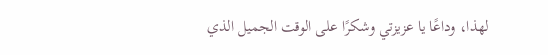لهذا، وداعًا يا عزيزتي وشكرًا على الوقت الجميل الذي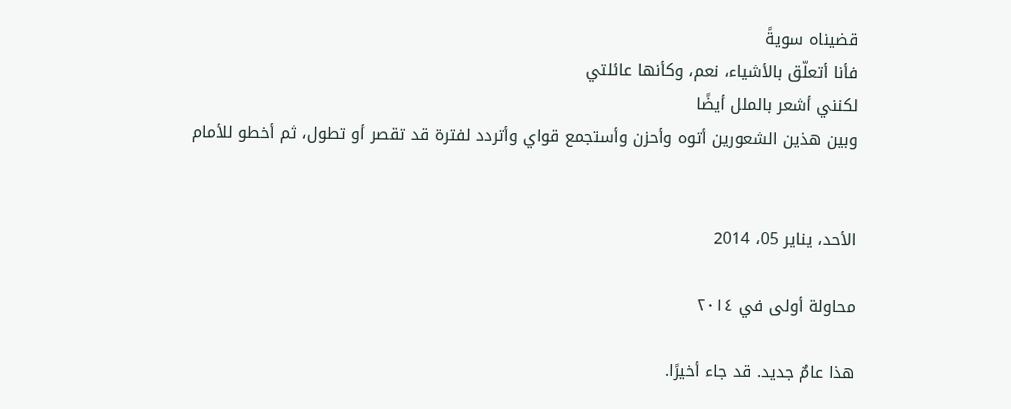قضيناه سويةً
فأنا أتعلّق بالأشياء، نعم، وكأنها عائلتي
لكنني أشعر بالملل أيضًا
وبين هذين الشعورين أتوه وأحزن وأستجمع قواي وأتردد لفترة قد تقصر أو تطول، ثم أخطو للأمام


الأحد، يناير 05، 2014

محاولة أولى في ٢٠١٤

هذا عامٌ جديد. قد جاء أخيرًا.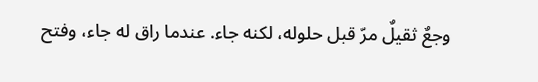وجعٌ ثقيلٌ مرّ قبل حلوله، لكنه جاء. عندما راق له جاء، وفتح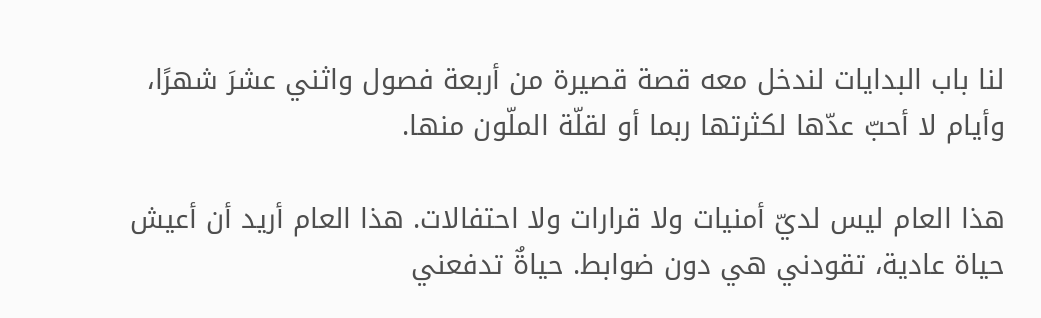لنا باب البدايات لندخل معه قصة قصيرة من أربعة فصول واثني عشرَ شهرًا، وأيام لا أحبّ عدّها لكثرتها ربما أو لقلّة الملّون منها.

هذا العام ليس لديّ أمنيات ولا قرارات ولا احتفالات. هذا العام أريد أن أعيش حياة عادية، تقودني هي دون ضوابط. حياةٌ تدفعني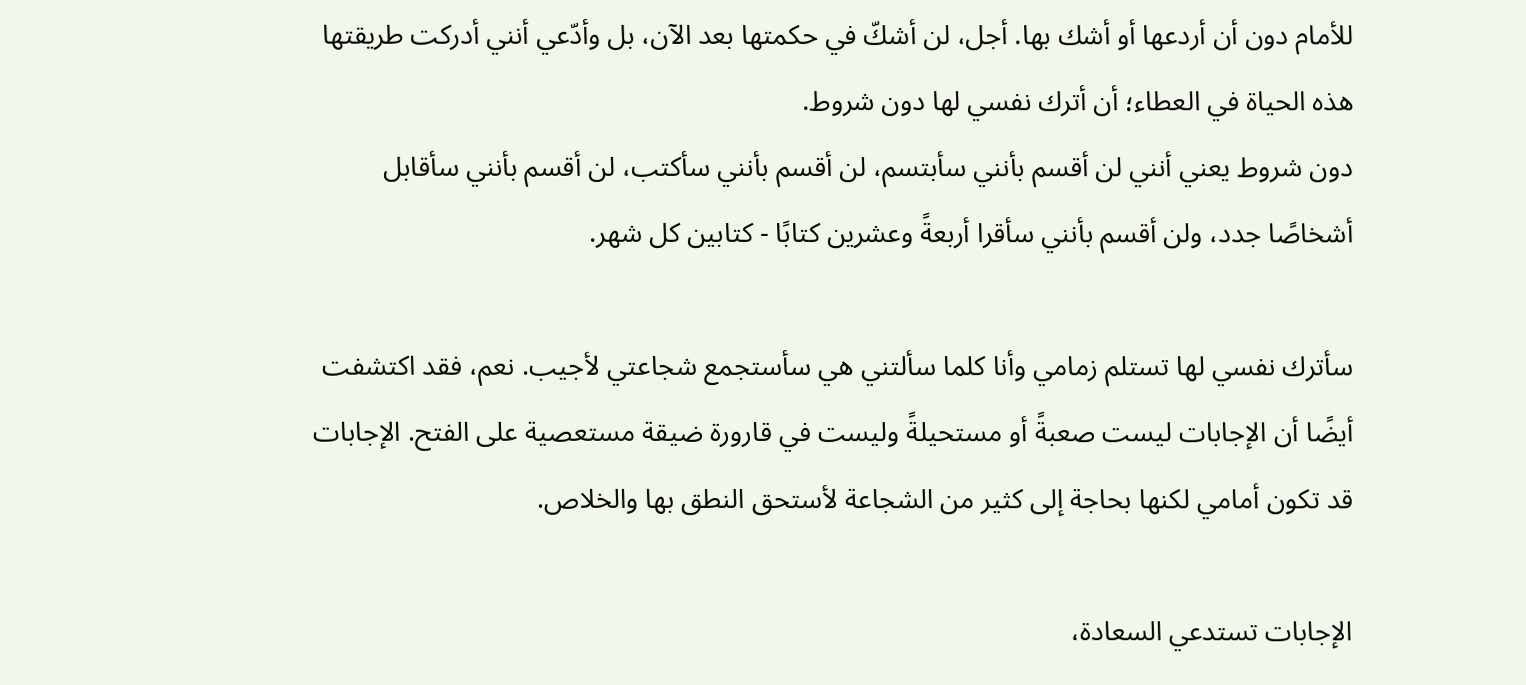للأمام دون أن أردعها أو أشك بها. أجل، لن أشكّ في حكمتها بعد الآن، بل وأدّعي أنني أدركت طريقتها هذه الحياة في العطاء؛ أن أترك نفسي لها دون شروط.
دون شروط يعني أنني لن أقسم بأنني سأبتسم، لن أقسم بأنني سأكتب، لن أقسم بأنني سأقابل أشخاصًا جدد، ولن أقسم بأنني سأقرا أربعةً وعشرين كتابًا - كتابين كل شهر.

سأترك نفسي لها تستلم زمامي وأنا كلما سألتني هي سأستجمع شجاعتي لأجيب. نعم، فقد اكتشفت أيضًا أن الإجابات ليست صعبةً أو مستحيلةً وليست في قارورة ضيقة مستعصية على الفتح. الإجابات قد تكون أمامي لكنها بحاجة إلى كثير من الشجاعة لأستحق النطق بها والخلاص.

الإجابات تستدعي السعادة،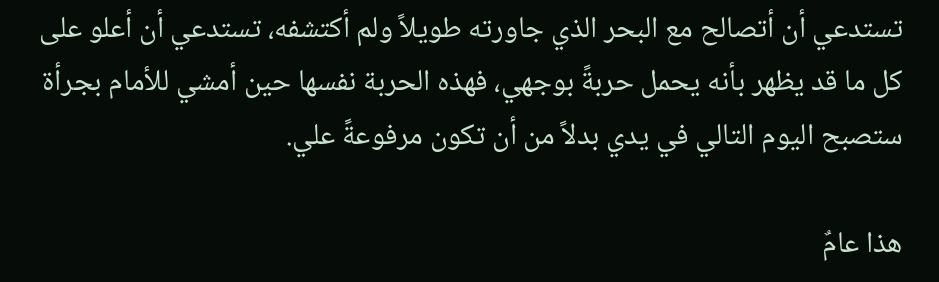تستدعي أن أتصالح مع البحر الذي جاورته طويلاً ولم أكتشفه، تستدعي أن أعلو على كل ما قد يظهر بأنه يحمل حربةً بوجهي، فهذه الحربة نفسها حين أمشي للأمام بجرأة ستصبح اليوم التالي في يدي بدلاً من أن تكون مرفوعةً علي.

هذا عامٌ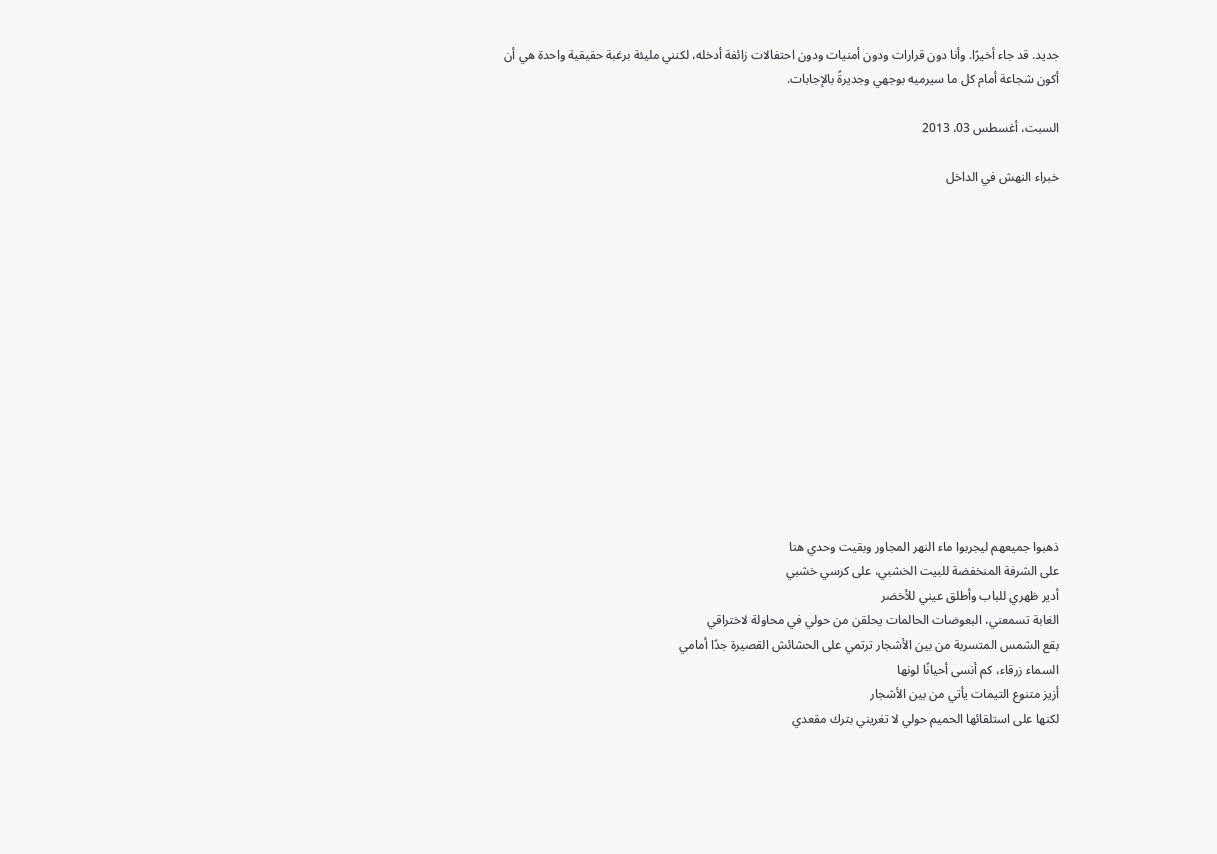جديد. قد جاء أخيرًا. وأنا دون قرارات ودون أمنيات ودون احتفالات زائفة أدخله، لكنني مليئة برغبة حقيقية واحدة هي أن أكون شجاعة أمام كل ما سيرميه بوجهي وجديرةً بالإجابات.

السبت، أغسطس 03، 2013

خبراء النهش في الداخل














ذهبوا جميعهم ليجربوا ماء النهر المجاور وبقيت وحدي هنا
على الشرفة المنخفضة للبيت الخشبي، على كرسي خشبي
أدير ظهري للباب وأطلق عيني للأخضر
الغابة تسمعني، البعوضات الحالمات يحلقن من حولي في محاولة لاختراقي
بقع الشمس المتسربة من بين الأشجار ترتمي على الحشائش القصيرة جدًا أمامي
السماء زرقاء، كم أنسى أحيانًا لونها
أزيز متنوع التيمات يأتي من بين الأشجار
لكنها على استلقائها الحميم حولي لا تغريني بترك مقعدي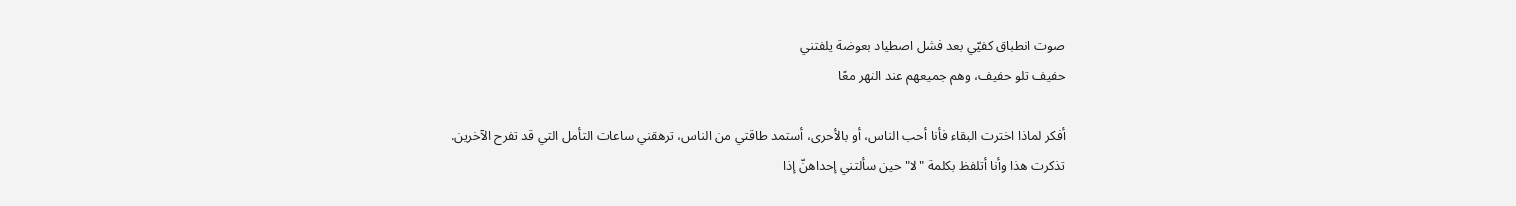صوت انطباق كفيّي بعد فشل اصطياد بعوضة يلفتني
حفيف تلو حفيف، وهم جميعهم عند النهر معًا

أفكر لماذا اخترت البقاء فأنا أحب الناس، أو بالأحرى، أستمد طاقتي من الناس، ترهقني ساعات التأمل التي قد تفرح الآخرين.
تذكرت هذا وأنا أتلفظ بكلمة "لا" حين سألتني إحداهنّ إذا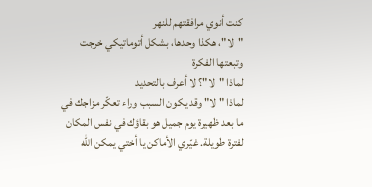كنت أنوي مرافقتهم للنهر
"لا"، هكذا وحدها، بشكل أتوماتيكي خرجت وتبعتها الفكرة
لماذا "لا"؟ لا أعرف بالتحديد
لماذا " لا" وقد يكون السبب وراء تعكّر مزاجك في ما بعد ظهيرة يوم جميل هو بقاؤك في نفس المكان لفترة طويلة. غيّري الأماكن يا أختي يمكن الله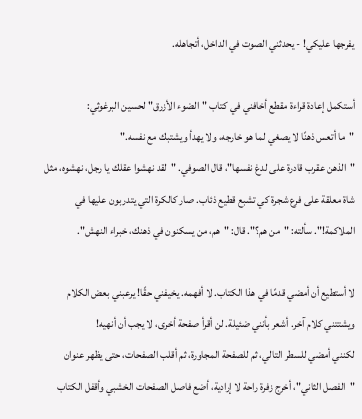يفرجها عليكي! - يحدثني الصوت في الداخل، أتجاهله.

أستكمل إعادة قراءة مقطع أخافني في كتاب "الضوء الأزرق" لحسين البرغوثي:
"ما أتعس ذهنًا لا يصغي لما هو خارجه، ولا يهدأ ويشتبك مع نفسه."
"الذهن عقرب قادرة على لدغ نفسها"، قال الصوفي. "لقد نهشوا عقلك يا رجل، نهشوه، مثل شاة معلقة على فرع شجرة كي تشبع قطيع ذئاب. صار كالكرة التي يتدربون عليها في الملاكمة!". سألته: "من هم؟". قال: "هم، من يسكنون في ذهنك، خبراء النهش".

لا أستطيع أن أمضي قدمًا في هذا الكتاب. لا أفهمه. يخيفني حقًا! يرعبني بعض الكلام ويشتتني كلام آخر. أشعر بأنني ضئيلة. لن أقرأ صفحة أخرى، لا يجب أن أنهيه!
لكنني أمضي للسطر التالي، ثم للصفحة المجاورة، ثم أقلب الصفحات، حتى يظهر عنوان "الفصل الثاني"، أخرج زفرة راحة لا إرادية، أضع فاصل الصفحات الخشبي وأقفل الكتاب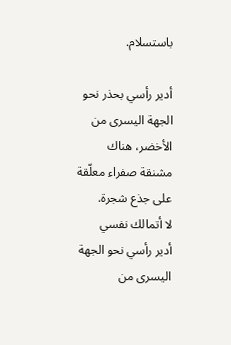باستسلام.

أدير رأسي بحذر نحو الجهة اليسرى من الأخضر، هناك مشنقة صفراء معلّقة على جذع شجرة.
لا أتمالك نفسي
أدير رأسي نحو الجهة اليسرى من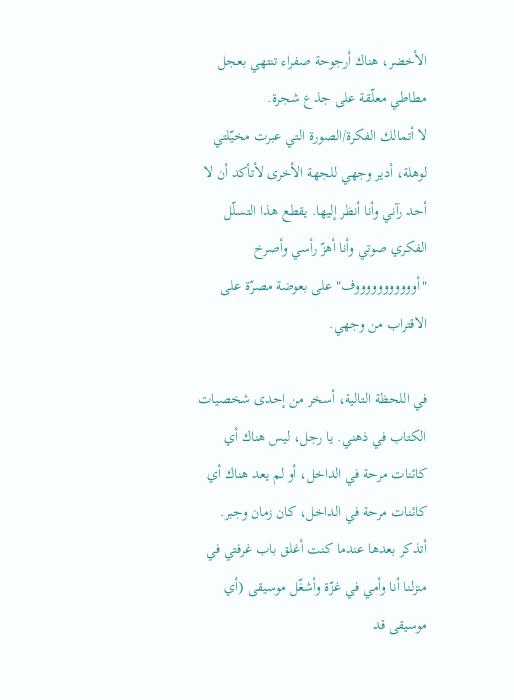الأخضر، هناك أرجوحة صفراء تنتهي بعجل مطاطي معلّقة على جذع شجرة.
لا أتمالك الفكرة/الصورة التي عبرت مخيّلتي لوهلة، أدير وجهي للجهة الأخرى لأتأكد أن لا أحد رآني وأنا أنظر إليها. يقطع هذا التسلّل الفكري صوتي وأنا أهزّ رأسي وأصرخ "أوووووووووووف" على بعوضة مصرّة على الاقتراب من وجهي.

في اللحظة التالية، أسخر من إحدى شخصيات الكتاب في ذهني. يا رجل، ليس هناك أي كائنات مرحة في الداخل، أو لم يعد هناك أي كائنات مرحة في الداخل، كان زمان وجبر. أتذكر بعدها عندما كنت أغلق باب غرفتي في منزلنا أنا وأمي في غزّة وأشغّل موسيقى (أي موسيقى قد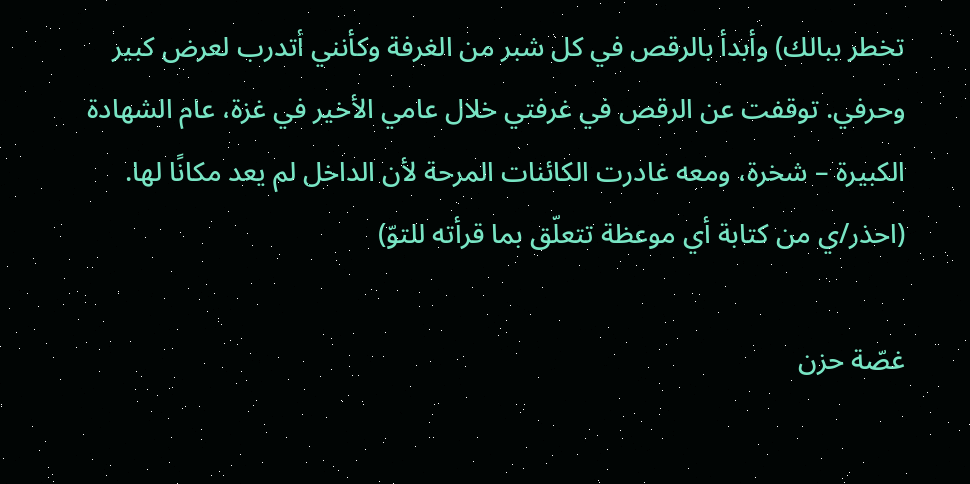تخطر ببالك) وأبدأ بالرقص في كل شبر من الغرفة وكأنني أتدرب لعرض كبير وحرفي. توقفت عن الرقص في غرفتي خلال عامي الأخير في غزة، عام الشهادة الكبيرة – شخرة، ومعه غادرت الكائنات المرحة لأن الداخل لم يعد مكانًا لها. (احذر/ي من كتابة أي موعظة تتعلّق بما قرأته للتوّ)

غصّة حزن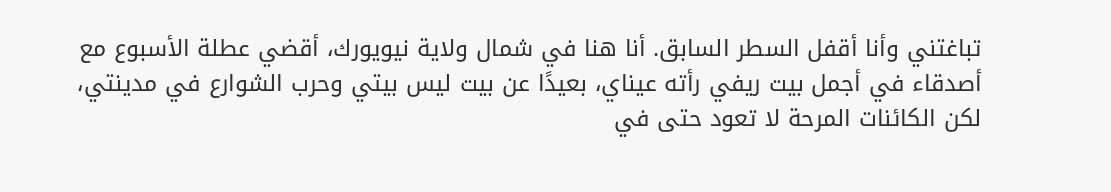تباغتني وأنا أقفل السطر السابق. أنا هنا في شمال ولاية نيويورك، أقضي عطلة الأسبوع مع أصدقاء في أجمل بيت ريفي رأته عيناي، بعيدًا عن بيت ليس بيتي وحرب الشوارع في مدينتي، لكن الكائنات المرحة لا تعود حتى في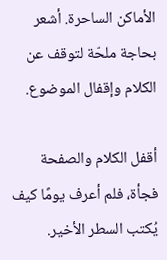الأماكن الساحرة. أشعر بحاجة ملحّة لتوقف عن الكلام وإقفال الموضوع.

أقفل الكلام والصفحة فجأة، فلم أعرف يومًا كيف يُكتب السطر الأخير.